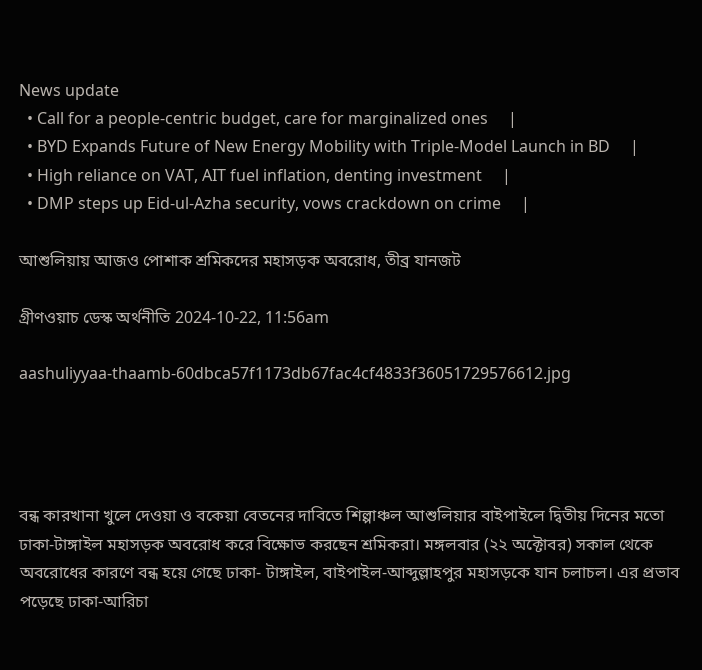News update
  • Call for a people-centric budget, care for marginalized ones     |
  • BYD Expands Future of New Energy Mobility with Triple-Model Launch in BD     |
  • High reliance on VAT, AIT fuel inflation, denting investment     |
  • DMP steps up Eid-ul-Azha security, vows crackdown on crime     |

আশুলিয়ায় আজও পোশাক শ্রমিকদের মহাসড়ক অবরোধ, তীব্র যানজট

গ্রীণওয়াচ ডেস্ক অর্থনীতি 2024-10-22, 11:56am

aashuliyyaa-thaamb-60dbca57f1173db67fac4cf4833f36051729576612.jpg




বন্ধ কারখানা খুলে দেওয়া ও বকেয়া বেতনের দাবিতে শিল্পাঞ্চল আশুলিয়ার বাইপাইলে দ্বিতীয় দিনের মতো ঢাকা-টাঙ্গাইল মহাসড়ক অবরোধ করে বিক্ষোভ করছেন শ্রমিকরা। মঙ্গলবার (২২ অক্টোবর) সকাল থেকে অবরোধের কারণে বন্ধ হয়ে গেছে ঢাকা- টাঙ্গাইল, বাইপাইল-আব্দুল্লাহপুর মহাসড়কে যান চলাচল। এর প্রভাব পড়েছে ঢাকা-আরিচা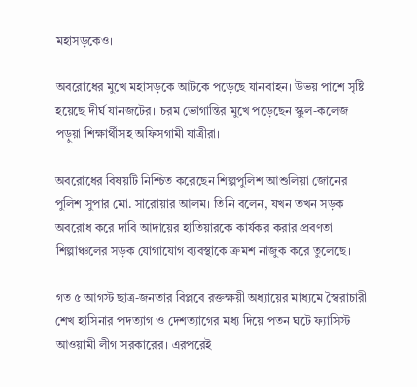মহাসড়কেও।

অবরোধের মুখে মহাসড়কে আটকে পড়েছে যানবাহন। উভয় পাশে সৃষ্টি হয়েছে দীর্ঘ যানজটের। চরম ভোগান্তির মুখে পড়েছেন স্কুল-কলেজ পড়ুয়া শিক্ষার্থীসহ অফিসগামী যাত্রীরা।

অবরোধের বিষয়টি নিশ্চিত করেছেন শিল্পপুলিশ আশুলিয়া জোনের পুলিশ সুপার‌ মো. সারোয়ার আলম। তিনি বলেন, যখন তখন সড়ক অবরোধ করে দাবি আদায়ের হাতিয়ারকে কার্যকর করার প্রবণতা শিল্পাঞ্চলের সড়ক যোগাযোগ ব্যবস্থাকে ক্রমশ নাজুক করে তুলেছে।

গত ৫ আগস্ট ছাত্র-জনতার বিপ্লবে রক্তক্ষয়ী অধ্যায়ের মাধ্যমে স্বৈরাচারী শেখ হাসিনার পদত্যাগ ও দেশত্যাগের মধ্য দিয়ে পতন ঘটে ফ্যাসিস্ট আওয়ামী লীগ সরকারের। এরপরেই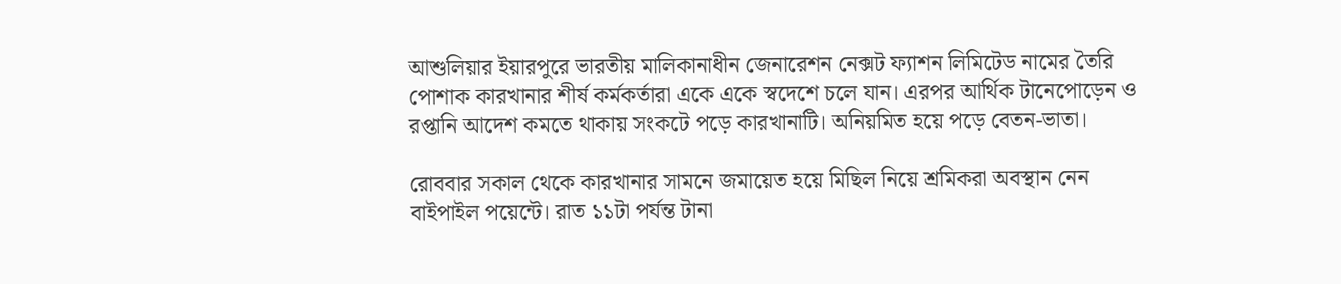আশুলিয়ার ইয়ারপুরে ভারতীয় মালিকানাধীন জেনারেশন নেক্সট ফ্যাশন লিমিটেড নামের তৈরি পোশাক কারখানার শীর্ষ কর্মকর্তারা একে একে স্বদেশে চলে যান। এরপর আর্থিক টানেপোড়েন ও রপ্তানি আদেশ কমতে থাকায় সংকটে পড়ে কারখানাটি। অনিয়মিত হয়ে পড়ে বেতন-ভাতা।

রোববার সকাল থেকে কারখানার সামনে জমায়েত হয়ে মিছিল নিয়ে শ্রমিকরা অবস্থান নেন বাইপাইল পয়েন্টে। রাত ১১টা পর্যন্ত টানা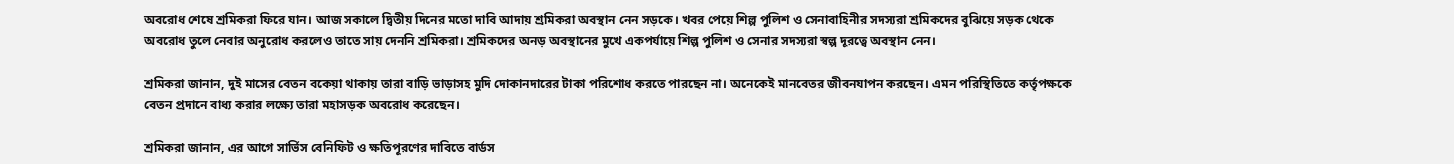অবরোধ শেষে শ্রমিকরা ফিরে যান। আজ সকালে দ্বিতীয় দিনের মতো দাবি আদায় শ্রমিকরা অবস্থান নেন সড়কে। খবর পেয়ে শিল্প পুলিশ ও সেনাবাহিনীর সদস্যরা শ্রমিকদের বুঝিয়ে সড়ক থেকে অবরোধ তুলে নেবার অনুরোধ করলেও তাতে সায় দেননি শ্রমিকরা। শ্রমিকদের অনড় অবস্থানের মুখে একপর্যায়ে শিল্প পুলিশ ও সেনার সদস্যরা স্বল্প দূরত্বে অবস্থান নেন।

শ্রমিকরা জানান, দুই মাসের বেতন বকেয়া থাকায় তারা বাড়ি ভাড়াসহ মুদি দোকানদারের টাকা পরিশোধ করতে পারছেন না। অনেকেই মানবেতর জীবনযাপন করছেন। এমন পরিস্থিতিতে কর্তৃপক্ষকে বেতন প্রদানে বাধ্য করার লক্ষ্যে তারা মহাসড়ক অবরোধ করেছেন।

শ্রমিকরা জানান, এর আগে সার্ভিস বেনিফিট ও ক্ষতিপূরণের দাবিতে বার্ডস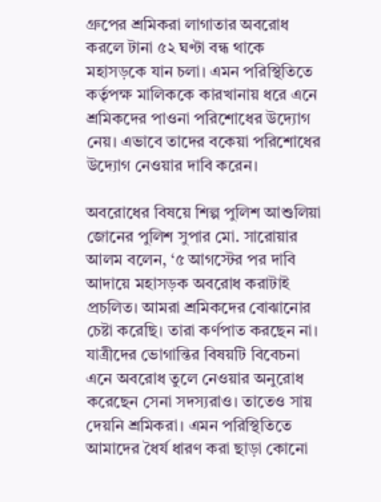গ্রুপের শ্রমিকরা লাগাতার অবরোধ করলে টানা ৫২ ঘণ্টা বন্ধ থাকে মহাসড়কে যান চলা। এমন পরিস্থিতিতে কর্তৃপক্ষ মালিককে কারখানায় ধরে এনে শ্রমিকদের পাওনা পরিশোধের উদ্যোগ নেয়। এভাবে তাদের বকেয়া পরিশোধের উদ্যোগ নেওয়ার দাবি করেন।

অবরোধের বিষয়ে শিল্প পুলিশ আশুলিয়া জোনের পুলিশ সুপার‌ মো. সারোয়ার আলম বলেন, ‘৫ আগস্টের পর দাবি আদায়ে মহাসড়ক অবরোধ করাটাই প্রচলিত। আমরা শ্রমিকদের বোঝানোর চেষ্টা করেছি। তারা কর্ণপাত করছেন না। যাত্রীদের ভোগান্তির বিষয়টি বিবেচনা এনে অবরোধ তুলে নেওয়ার অনুরোধ করেছেন সেনা সদস্যরাও। তাতেও সায় দেয়নি শ্রমিকরা। এমন পরিস্থিতিতে আমাদের ধৈর্য ধারণ করা ছাড়া কোনো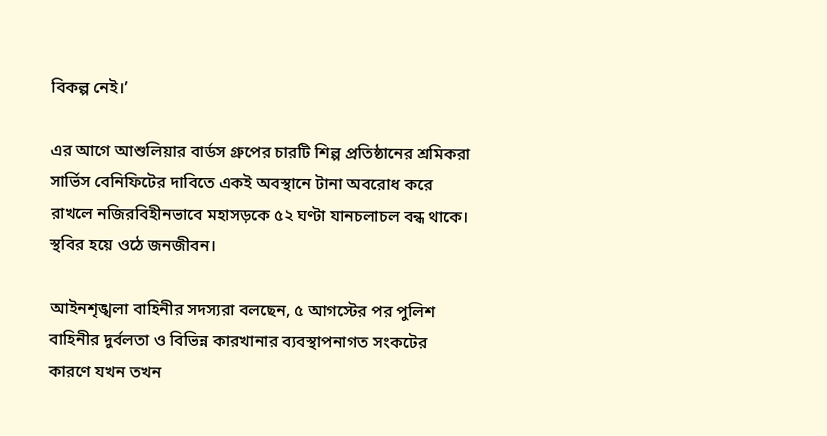বিকল্প নেই।’

এর আগে আশুলিয়ার বার্ডস গ্রুপের চারটি শিল্প প্রতিষ্ঠানের শ্রমিকরা সার্ভিস বেনিফিটের দাবিতে একই অবস্থানে টানা অবরোধ করে রাখলে নজিরবিহীনভাবে মহাসড়কে ৫২ ঘণ্টা যানচলাচল বন্ধ থাকে। স্থবির হয়ে ওঠে জনজীবন।

আইনশৃঙ্খলা বাহিনীর সদস্যরা বলছেন, ৫ আগস্টের পর পুলিশ বাহিনীর দুর্বলতা ও বিভিন্ন কারখানার ব্যবস্থাপনাগত সংকটের কারণে যখন তখন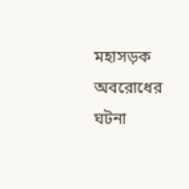মহাসড়ক অবরোধের ঘটনা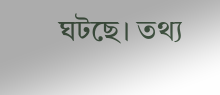ঘটছে। তথ্য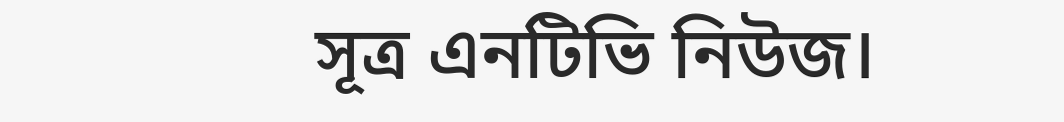সূত্র এনটিভি নিউজ।